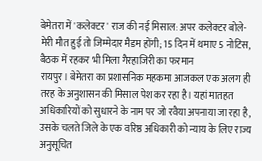बेमेतरा में 'कलेक्टर' राज की नई मिसाल: अपर कलेक्टर बोले- मेरी मौत हुई तो जिम्मेदार मैडम होंगी; 15 दिन में थमाए 5 नोटिस, बैठक में रहकर भी मिला गैरहाजिरी का फरमान
रायपुर। बेमेतरा का प्रशासनिक महकमा आजकल एक अलग ही तरह के अनुशासन की मिसाल पेश कर रहा है। यहां मातहत अधिकारियों को सुधारने के नाम पर जो रवैया अपनाया जा रहा है, उसके चलते जिले के एक वरिष्ठ अधिकारी को न्याय के लिए राज्य अनुसूचित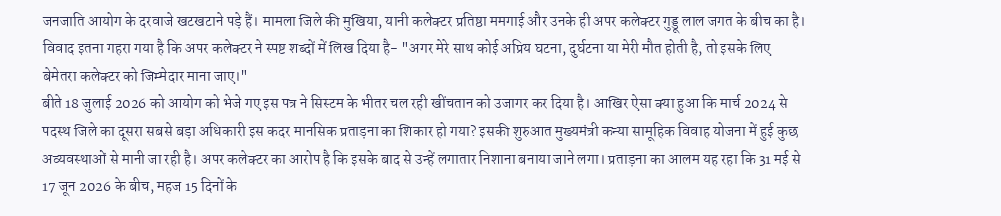जनजाति आयोग के दरवाजे खटखटाने पड़े हैं। मामला जिले की मुखिया, यानी कलेक्टर प्रतिष्ठा ममगाई और उनके ही अपर कलेक्टर गुड्डू लाल जगत के बीच का है। विवाद इतना गहरा गया है कि अपर कलेक्टर ने स्पष्ट शब्दों में लिख दिया है- "अगर मेरे साथ कोई अप्रिय घटना, दुर्घटना या मेरी मौत होती है, तो इसके लिए बेमेतरा कलेक्टर को जिम्मेदार माना जाए।"
बीते 18 जुलाई 2026 को आयोग को भेजे गए इस पत्र ने सिस्टम के भीतर चल रही खींचतान को उजागर कर दिया है। आखिर ऐसा क्या हुआ कि मार्च 2024 से पदस्थ जिले का दूसरा सबसे बड़ा अधिकारी इस कदर मानसिक प्रताड़ना का शिकार हो गया? इसकी शुरुआत मुख्यमंत्री कन्या सामूहिक विवाह योजना में हुई कुछ अव्यवस्थाओं से मानी जा रही है। अपर कलेक्टर का आरोप है कि इसके बाद से उन्हें लगातार निशाना बनाया जाने लगा। प्रताड़ना का आलम यह रहा कि 31 मई से 17 जून 2026 के बीच, महज 15 दिनों के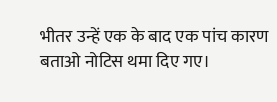भीतर उन्हें एक के बाद एक पांच कारण बताओ नोटिस थमा दिए गए।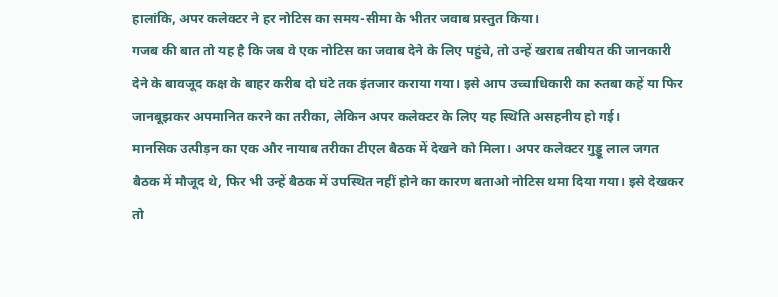हालांकि, अपर कलेक्टर ने हर नोटिस का समय-सीमा के भीतर जवाब प्रस्तुत किया।
गजब की बात तो यह है कि जब वे एक नोटिस का जवाब देने के लिए पहुंचे, तो उन्हें खराब तबीयत की जानकारी देने के बावजूद कक्ष के बाहर करीब दो घंटे तक इंतजार कराया गया। इसे आप उच्चाधिकारी का रुतबा कहें या फिर जानबूझकर अपमानित करने का तरीका, लेकिन अपर कलेक्टर के लिए यह स्थिति असहनीय हो गई।
मानसिक उत्पीड़न का एक और नायाब तरीका टीएल बैठक में देखने को मिला। अपर कलेक्टर गुड्डू लाल जगत बैठक में मौजूद थे, फिर भी उन्हें बैठक में उपस्थित नहीं होने का कारण बताओ नोटिस थमा दिया गया। इसे देखकर तो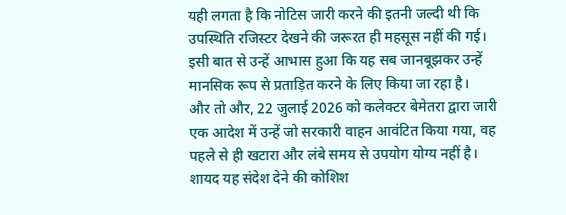यही लगता है कि नोटिस जारी करने की इतनी जल्दी थी कि उपस्थिति रजिस्टर देखने की जरूरत ही महसूस नहीं की गई। इसी बात से उन्हें आभास हुआ कि यह सब जानबूझकर उन्हें मानसिक रूप से प्रताड़ित करने के लिए किया जा रहा है।
और तो और, 22 जुलाई 2026 को कलेक्टर बेमेतरा द्वारा जारी एक आदेश में उन्हें जो सरकारी वाहन आवंटित किया गया, वह पहले से ही खटारा और लंबे समय से उपयोग योग्य नहीं है। शायद यह संदेश देने की कोशिश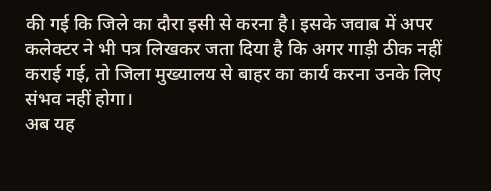की गई कि जिले का दौरा इसी से करना है। इसके जवाब में अपर कलेक्टर ने भी पत्र लिखकर जता दिया है कि अगर गाड़ी ठीक नहीं कराई गई, तो जिला मुख्यालय से बाहर का कार्य करना उनके लिए संभव नहीं होगा।
अब यह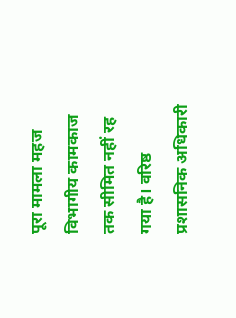पूरा मामला महज विभागीय कामकाज तक सीमित नहीं रह गया है। वरिष्ठ प्रशासनिक अधिकारी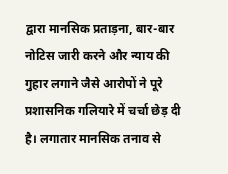द्वारा मानसिक प्रताड़ना, बार-बार नोटिस जारी करने और न्याय की गुहार लगाने जैसे आरोपों ने पूरे प्रशासनिक गलियारे में चर्चा छेड़ दी है। लगातार मानसिक तनाव से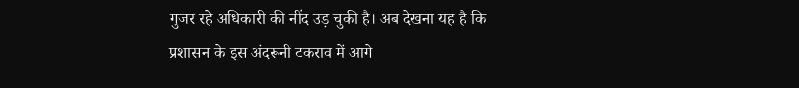गुजर रहे अधिकारी की नींद उड़ चुकी है। अब देखना यह है कि प्रशासन के इस अंदरूनी टकराव में आगे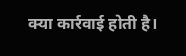क्या कार्रवाई होती है।